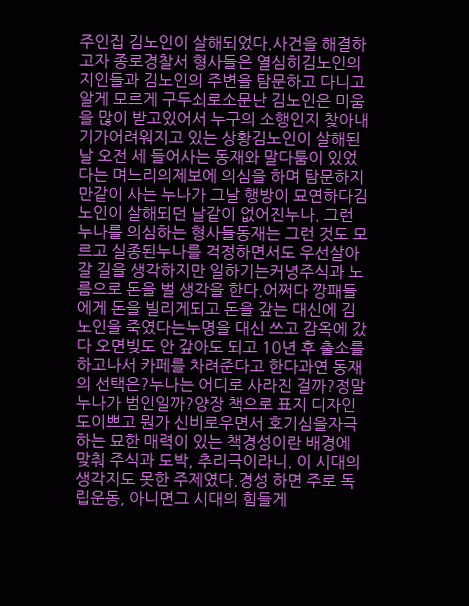주인집 김노인이 살해되었다.사건을 해결하고자 종로경찰서 형사들은 열심히김노인의 지인들과 김노인의 주변을 탐문하고 다니고 알게 모르게 구두쇠로소문난 김노인은 미움을 많이 받고있어서 누구의 소행인지 찾아내기가어려워지고 있는 상황김노인이 살해된 날 오전 세 들어사는 동재와 말다툼이 있었다는 며느리의제보에 의심을 하며 탐문하지만같이 사는 누나가 그날 행방이 묘연하다김노인이 살해되던 날같이 없어진누나. 그런 누나를 의심하는 형사들동재는 그런 것도 모르고 실종된누나를 걱정하면서도 우선살아갈 길을 생각하지만 일하기는커녕주식과 노름으로 돈을 벌 생각을 한다.어쩌다 깡패들에게 돈을 빌리게되고 돈을 갚는 대신에 김노인을 죽였다는누명을 대신 쓰고 감옥에 갔다 오면빚도 안 갚아도 되고 10년 후 출소를 하고나서 카페를 차려준다고 한다과연 동재의 선택은?누나는 어디로 사라진 걸까?정말 누나가 범인일까?양장 책으로 표지 디자인도이쁘고 뭔가 신비로우면서 호기심을자극하는 묘한 매력이 있는 책경성이란 배경에 맞춰 주식과 도박, 추리극이라니. 이 시대의생각지도 못한 주제였다.경성 하면 주로 독립운동, 아니면그 시대의 힘들게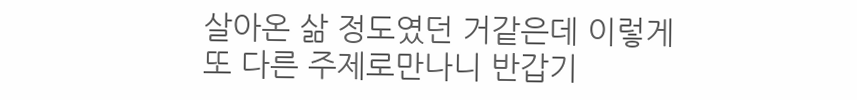살아온 삶 정도였던 거같은데 이렇게 또 다른 주제로만나니 반갑기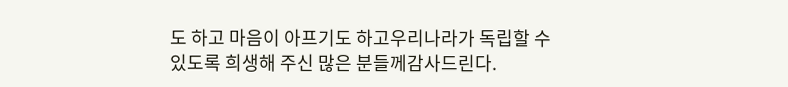도 하고 마음이 아프기도 하고우리나라가 독립할 수 있도록 희생해 주신 많은 분들께감사드린다.